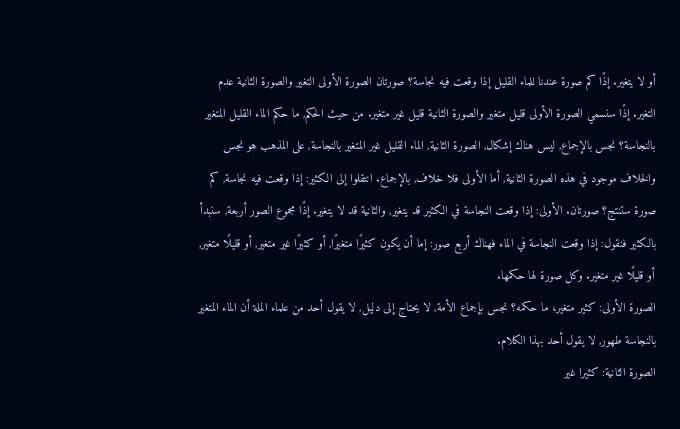أو لا يتغير. إذًا كم صورة عندنا للماء القليل إذا وقعت فيه نجاسة؟ صورتان الصورة الأولى التغير والصورة الثانية عدم التغير. إذًا سنسمي الصورة الأولى قليل متغير والصورة الثانية قليل غير متغير. من حيث الحكم, ما حكم الماء القليل المتغير بالنجاسة؟ نجس بالإجماع, ليس هناك إشكال, الصورة الثانية, الماء القليل غير المتغير بالنجاسة, على المذهب هو نجس والخلاف موجود في هذه الصورة الثانية, أما الأولى فلا خلاف, بالإجماع. انتقلوا إلى الكثير: إذا وقعت فيه نجاسة, كم صورة ستنتج؟ صورتان. الأولى: إذا وقعت النجاسة في الكثير قد يتغير, والثانية قد لا يتغير. إذًا مجموع الصور أربعة, سنبدأ بالكثير فنقول: إذا وقعت النجاسة في الماء فهناك أربع صور: إما أن يكون كثيرًا متغيرًا, أو كثيرًا غير متغير, أو قليلًا متغير, أو قليلًا غير متغير. وكل صورة لها حكمها.
الصورة الأولى: كثير متغير، ما حكمه؟ نجس بإجماع الأمة, لا يحتاج إلى دليل, لا يقول أحد من علماء الملة أن الماء المتغير بالنجاسة طهور, لا يقول أحد بهذا الكلام.
الصورة الثانية: كثيرا غير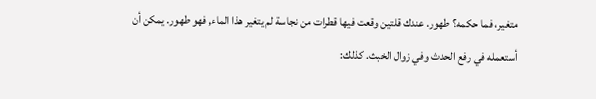متغير، فما حكمه؟ طهور. عندك قلتين وقعت فيها قطرات من نجاسة لم يتغير هذا الماء, فهو طهور. يمكن أن أستعمله في رفع الحدث وفي زوال الخبث. كذلك: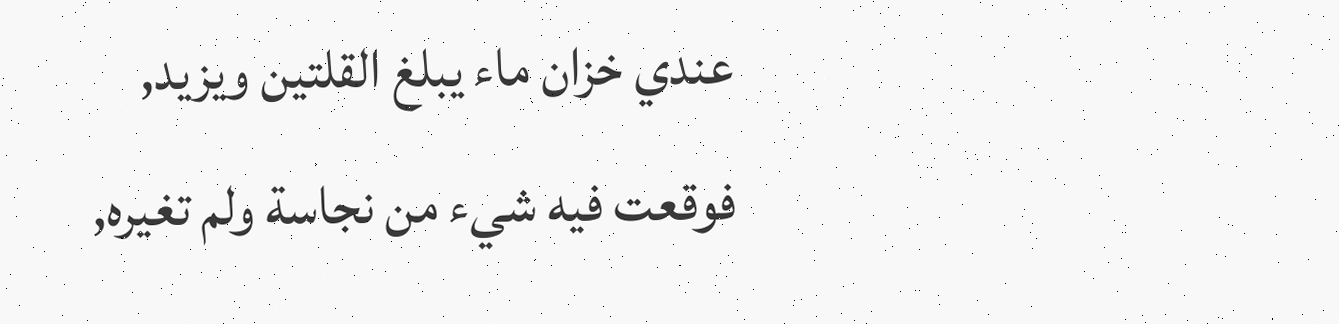عندي خزان ماء يبلغ القلتين ويزيد, فوقعت فيه شيء من نجاسة ولم تغيره,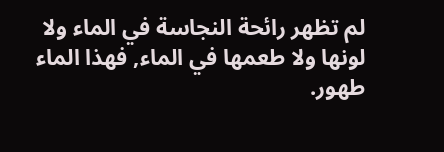لم تظهر رائحة النجاسة في الماء ولا لونها ولا طعمها في الماء, فهذا الماء طهور.